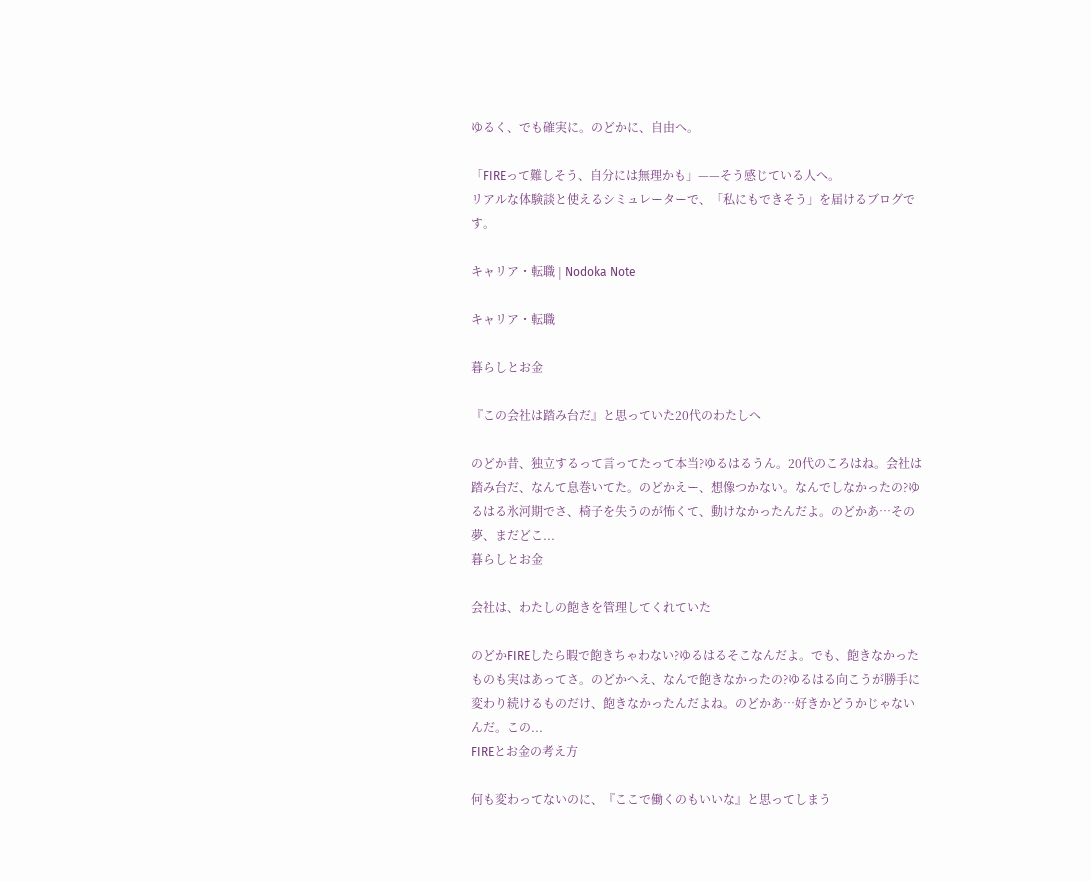ゆるく、でも確実に。のどかに、自由へ。

「FIREって難しそう、自分には無理かも」——そう感じている人へ。
リアルな体験談と使えるシミュレーターで、「私にもできそう」を届けるブログです。

キャリア・転職 | Nodoka Note

キャリア・転職

暮らしとお金

『この会社は踏み台だ』と思っていた20代のわたしへ

のどか昔、独立するって言ってたって本当?ゆるはるうん。20代のころはね。会社は踏み台だ、なんて息巻いてた。のどかえー、想像つかない。なんでしなかったの?ゆるはる氷河期でさ、椅子を失うのが怖くて、動けなかったんだよ。のどかあ…その夢、まだどこ...
暮らしとお金

会社は、わたしの飽きを管理してくれていた

のどかFIREしたら暇で飽きちゃわない?ゆるはるそこなんだよ。でも、飽きなかったものも実はあってさ。のどかへえ、なんで飽きなかったの?ゆるはる向こうが勝手に変わり続けるものだけ、飽きなかったんだよね。のどかあ…好きかどうかじゃないんだ。この...
FIREとお金の考え方

何も変わってないのに、『ここで働くのもいいな』と思ってしまう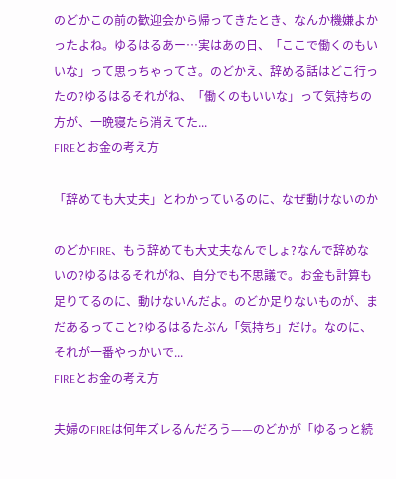のどかこの前の歓迎会から帰ってきたとき、なんか機嫌よかったよね。ゆるはるあー…実はあの日、「ここで働くのもいいな」って思っちゃってさ。のどかえ、辞める話はどこ行ったの?ゆるはるそれがね、「働くのもいいな」って気持ちの方が、一晩寝たら消えてた...
FIREとお金の考え方

「辞めても大丈夫」とわかっているのに、なぜ動けないのか

のどかFIRE、もう辞めても大丈夫なんでしょ?なんで辞めないの?ゆるはるそれがね、自分でも不思議で。お金も計算も足りてるのに、動けないんだよ。のどか足りないものが、まだあるってこと?ゆるはるたぶん「気持ち」だけ。なのに、それが一番やっかいで...
FIREとお金の考え方

夫婦のFIREは何年ズレるんだろう——のどかが「ゆるっと続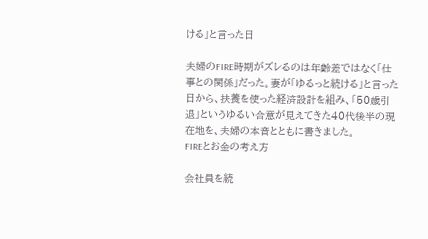ける」と言った日

夫婦のFIRE時期がズレるのは年齢差ではなく「仕事との関係」だった。妻が「ゆるっと続ける」と言った日から、扶養を使った経済設計を組み、「50歳引退」というゆるい合意が見えてきた40代後半の現在地を、夫婦の本音とともに書きました。
FIREとお金の考え方

会社員を続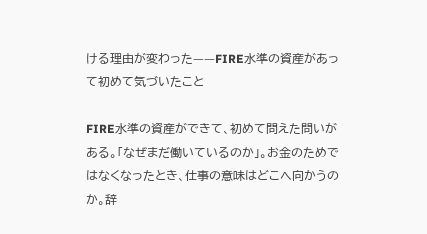ける理由が変わった——FIRE水準の資産があって初めて気づいたこと

FIRE水準の資産ができて、初めて問えた問いがある。「なぜまだ働いているのか」。お金のためではなくなったとき、仕事の意味はどこへ向かうのか。辞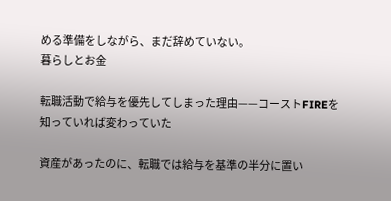める準備をしながら、まだ辞めていない。
暮らしとお金

転職活動で給与を優先してしまった理由——コーストFIREを知っていれば変わっていた

資産があったのに、転職では給与を基準の半分に置い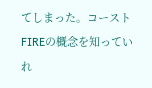てしまった。コーストFIREの概念を知っていれ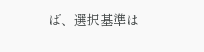ば、選択基準は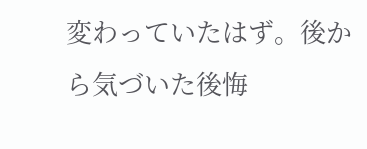変わっていたはず。後から気づいた後悔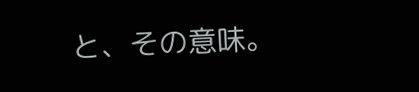と、その意味。